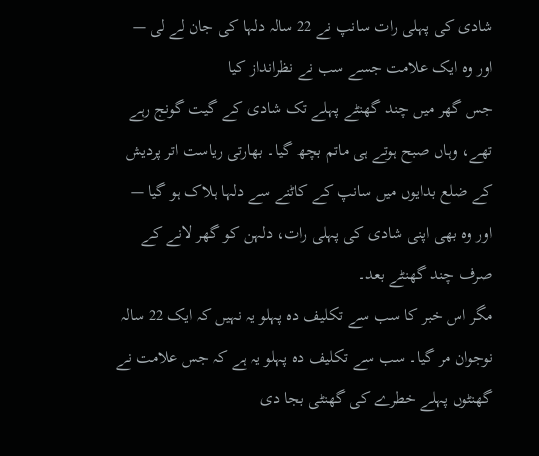شادی کی پہلی رات سانپ نے 22 سالہ دلہا کی جان لے لی — اور وہ ایک علامت جسے سب نے نظرانداز کیا
جس گھر میں چند گھنٹے پہلے تک شادی کے گیت گونج رہے تھے، وہاں صبح ہوتے ہی ماتم بچھ گیا۔ بھارتی ریاست اتر پردیش کے ضلع بدایوں میں سانپ کے کاٹنے سے دلہا ہلاک ہو گیا — اور وہ بھی اپنی شادی کی پہلی رات، دلہن کو گھر لانے کے صرف چند گھنٹے بعد۔
مگر اس خبر کا سب سے تکلیف دہ پہلو یہ نہیں کہ ایک 22 سالہ نوجوان مر گیا۔ سب سے تکلیف دہ پہلو یہ ہے کہ جس علامت نے گھنٹوں پہلے خطرے کی گھنٹی بجا دی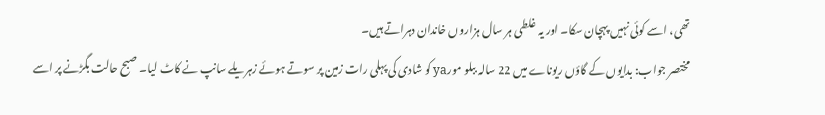تھی، اسے کوئی نہیں پہچان سکا۔ اور یہ غلطی ہر سال ہزاروں خاندان دہراتے ہیں۔
مختصر جواب: بدایوں کے گاؤں ریوناے میں 22 سالہ ببلو مورya کو شادی کی پہلی رات زمین پر سوتے ہوئے زہریلے سانپ نے کاٹ لیا۔ صبح حالت بگڑنے پر اسے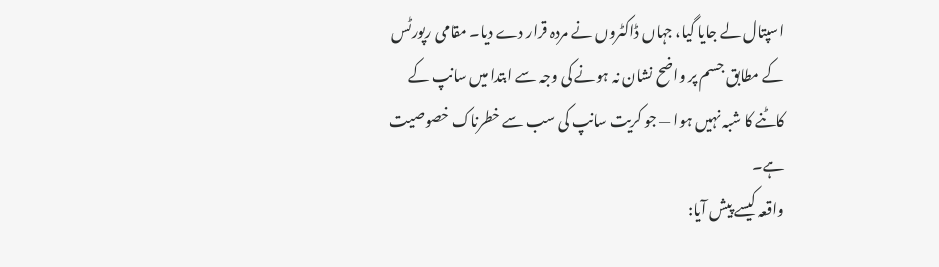اسپتال لے جایا گیا، جہاں ڈاکٹروں نے مردہ قرار دے دیا۔ مقامی رپورٹس کے مطابق جسم پر واضح نشان نہ ہونے کی وجہ سے ابتدا میں سانپ کے کاٹنے کا شبہ نہیں ہوا — جو کریت سانپ کی سب سے خطرناک خصوصیت ہے۔
واقعہ کیسے پیش آیا: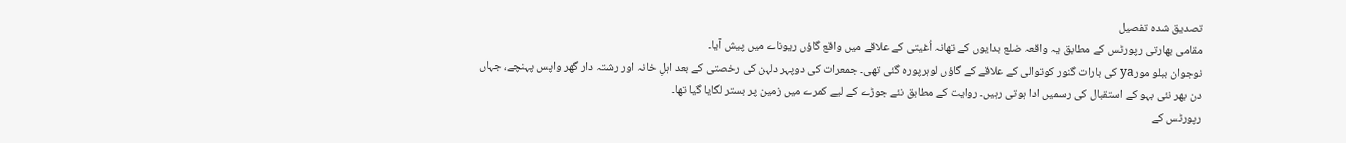تصدیق شدہ تفصیل
مقامی بھارتی رپورٹس کے مطابق یہ واقعہ ضلع بدایوں کے تھانہ اُغیتی کے علاقے میں واقع گاؤں ریوناے میں پیش آیا۔
نوجوان ببلو مورya کی بارات گنور کوتوالی کے علاقے کے گاؤں لوہرپورہ گئی تھی۔ جمعرات کی دوپہر دلہن کی رخصتی کے بعد اہلِ خانہ اور رشتہ دار گھر واپس پہنچے، جہاں دن بھر نئی بہو کے استقبال کی رسمیں ادا ہوتی رہیں۔ روایت کے مطابق نئے جوڑے کے لیے کمرے میں زمین پر بستر لگایا گیا تھا۔
رپورٹس کے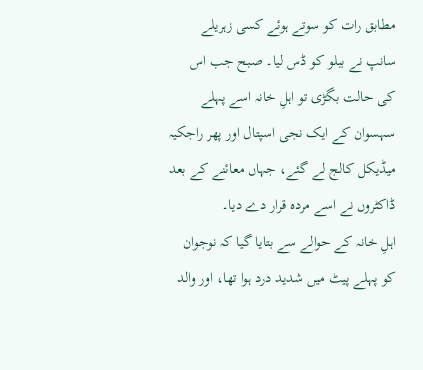مطابق رات کو سوتے ہوئے کسی زہریلے سانپ نے ببلو کو ڈس لیا۔ صبح جب اس کی حالت بگڑی تو اہلِ خانہ اسے پہلے سہسوان کے ایک نجی اسپتال اور پھر راجکیہ میڈیکل کالج لے گئے، جہاں معائنے کے بعد ڈاکٹروں نے اسے مردہ قرار دے دیا۔
اہلِ خانہ کے حوالے سے بتایا گیا کہ نوجوان کو پہلے پیٹ میں شدید درد ہوا تھا، اور والد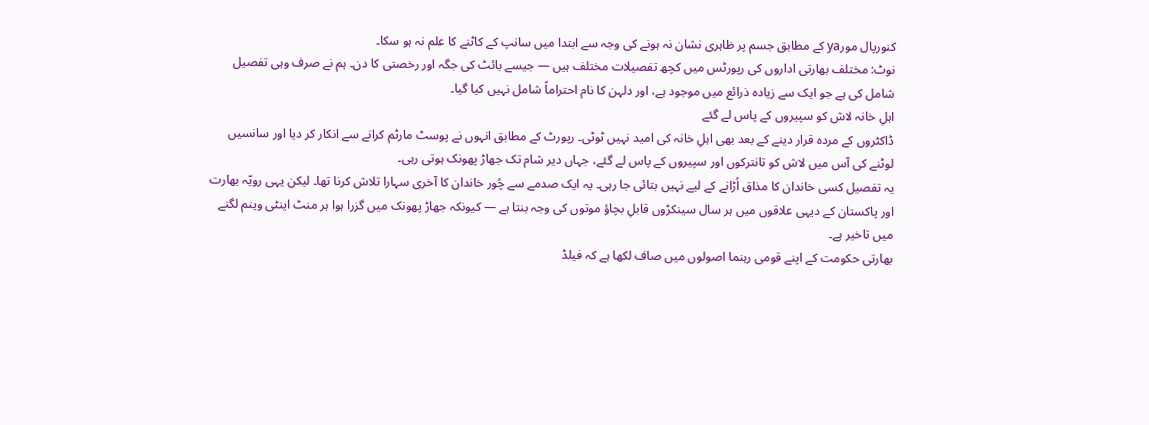کنورپال مورya کے مطابق جسم پر ظاہری نشان نہ ہونے کی وجہ سے ابتدا میں سانپ کے کاٹنے کا علم نہ ہو سکا۔
نوٹ: مختلف بھارتی اداروں کی رپورٹس میں کچھ تفصیلات مختلف ہیں — جیسے بائٹ کی جگہ اور رخصتی کا دن۔ ہم نے صرف وہی تفصیل شامل کی ہے جو ایک سے زیادہ ذرائع میں موجود ہے، اور دلہن کا نام احتراماً شامل نہیں کیا گیا۔
اہلِ خانہ لاش کو سپیروں کے پاس لے گئے
ڈاکٹروں کے مردہ قرار دینے کے بعد بھی اہلِ خانہ کی امید نہیں ٹوٹی۔ رپورٹ کے مطابق انہوں نے پوسٹ مارٹم کرانے سے انکار کر دیا اور سانسیں لوٹنے کی آس میں لاش کو تانترکوں اور سپیروں کے پاس لے گئے، جہاں دیر شام تک جھاڑ پھونک ہوتی رہی۔
یہ تفصیل کسی خاندان کا مذاق اُڑانے کے لیے نہیں بتائی جا رہی۔ یہ ایک صدمے سے چُور خاندان کا آخری سہارا تلاش کرنا تھا۔ لیکن یہی رویّہ بھارت اور پاکستان کے دیہی علاقوں میں ہر سال سینکڑوں قابلِ بچاؤ موتوں کی وجہ بنتا ہے — کیونکہ جھاڑ پھونک میں گزرا ہوا ہر منٹ اینٹی وینم لگنے میں تاخیر ہے۔
بھارتی حکومت کے اپنے قومی رہنما اصولوں میں صاف لکھا ہے کہ فیلڈ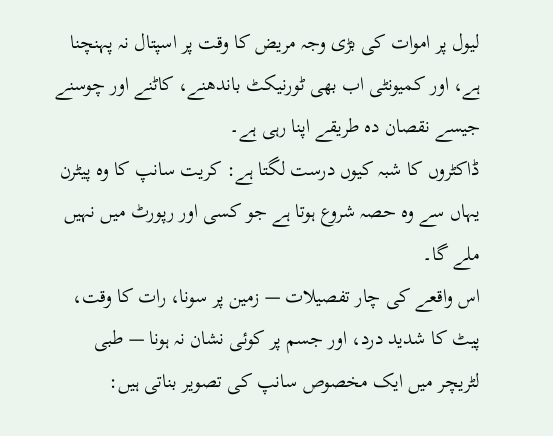لیول پر اموات کی بڑی وجہ مریض کا وقت پر اسپتال نہ پہنچنا ہے، اور کمیونٹی اب بھی ٹورنیکٹ باندھنے، کاٹنے اور چوسنے جیسے نقصان دہ طریقے اپنا رہی ہے۔
ڈاکٹروں کا شبہ کیوں درست لگتا ہے: کریت سانپ کا وہ پیٹرن
یہاں سے وہ حصہ شروع ہوتا ہے جو کسی اور رپورٹ میں نہیں ملے گا۔
اس واقعے کی چار تفصیلات — زمین پر سونا، رات کا وقت، پیٹ کا شدید درد، اور جسم پر کوئی نشان نہ ہونا — طبی لٹریچر میں ایک مخصوص سانپ کی تصویر بناتی ہیں: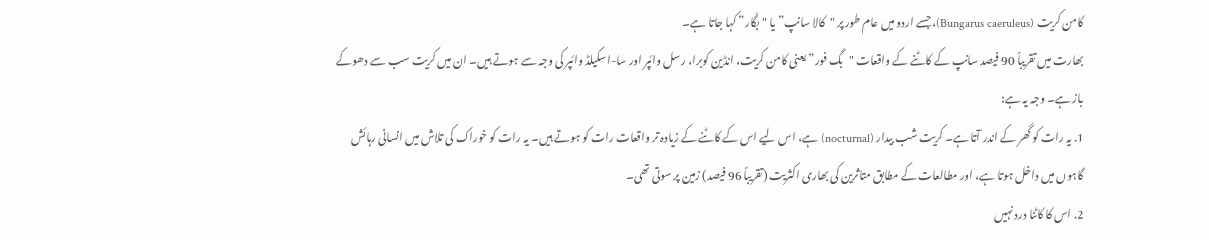کامن کریت (Bungarus caeruleus)، جسے اردو میں عام طور پر "کالا سانپ” یا "بگّار” کہا جاتا ہے۔
بھارت میں تقریباً 90 فیصد سانپ کے کاٹنے کے واقعات "بگ فور” یعنی کامن کریت، انڈین کوبرا، رسل وائپر اور سا-اسکیلڈ وائپر کی وجہ سے ہوتے ہیں۔ ان میں کریت سب سے دھوکے باز ہے۔ وجہ یہ ہے:
1. یہ رات کو گھر کے اندر آتا ہے۔ کریت شب بیدار (nocturnal) ہے، اس لیے اس کے کاٹنے کے زیادہ تر واقعات رات کو ہوتے ہیں۔ یہ رات کو خوراک کی تلاش میں انسانی رہائش گاہوں میں داخل ہوتا ہے، اور مطالعات کے مطابق متاثرین کی بھاری اکثریت (تقریباً 96 فیصد) زمین پر سوتی تھی۔
2. اس کا کاٹنا درد نہیں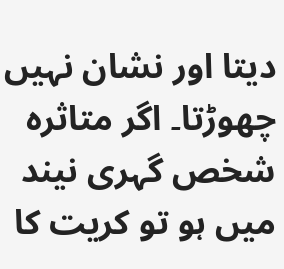دیتا اور نشان نہیں چھوڑتا۔ اگر متاثرہ شخص گہری نیند میں ہو تو کریت کا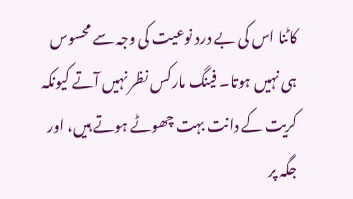کاٹنا اس کی بے درد نوعیت کی وجہ سے محسوس ہی نہیں ہوتا۔ فینگ مارکس نظر نہیں آتے کیونکہ کریت کے دانت بہت چھوٹے ہوتے ہیں، اور جگہ پر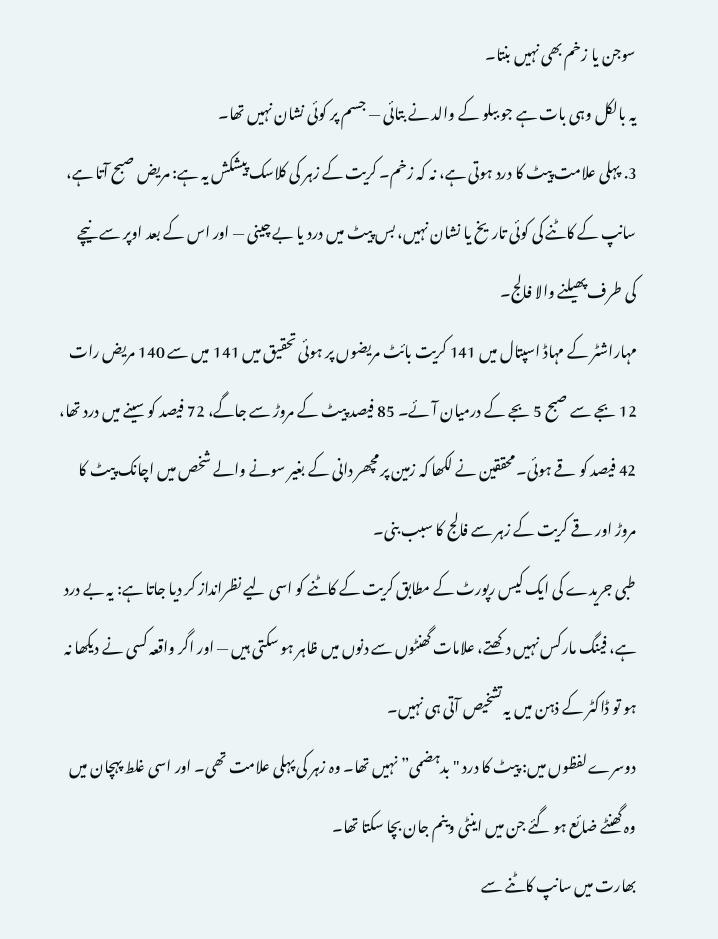سوجن یا زخم بھی نہیں بنتا۔
یہ بالکل وہی بات ہے جو ببلو کے والد نے بتائی — جسم پر کوئی نشان نہیں تھا۔
3. پہلی علامت پیٹ کا درد ہوتی ہے، نہ کہ زخم۔ کریت کے زہر کی کلاسک پیشکش یہ ہے: مریض صبح آتا ہے، سانپ کے کاٹنے کی کوئی تاریخ یا نشان نہیں، بس پیٹ میں درد یا بے چینی — اور اس کے بعد اوپر سے نیچے کی طرف پھیلنے والا فالج۔
مہاراشٹر کے مہاڈ اسپتال میں 141 کریت بائٹ مریضوں پر ہوئی تحقیق میں 141 میں سے 140 مریض رات 12 بجے سے صبح 5 بجے کے درمیان آئے۔ 85 فیصد پیٹ کے مروڑ سے جاگے، 72 فیصد کو سینے میں درد تھا، 42 فیصد کو قے ہوئی۔ محققین نے لکھا کہ زمین پر مچھر دانی کے بغیر سونے والے شخص میں اچانک پیٹ کا مروڑ اور قے کریت کے زہر سے فالج کا سبب بنی۔
طبی جریدے کی ایک کیس رپورٹ کے مطابق کریت کے کاٹنے کو اسی لیے نظرانداز کر دیا جاتا ہے: یہ بے درد ہے، فینگ مارکس نہیں دکھتے، علامات گھنٹوں سے دنوں میں ظاہر ہو سکتی ہیں — اور اگر واقعہ کسی نے دیکھا نہ ہو تو ڈاکٹر کے ذہن میں یہ تشخیص آتی ہی نہیں۔
دوسرے لفظوں میں: پیٹ کا درد "بدہضمی” نہیں تھا۔ وہ زہر کی پہلی علامت تھی۔ اور اسی غلط پہچان میں وہ گھنٹے ضائع ہو گئے جن میں اینٹی وینم جان بچا سکتا تھا۔
بھارت میں سانپ کاٹنے سے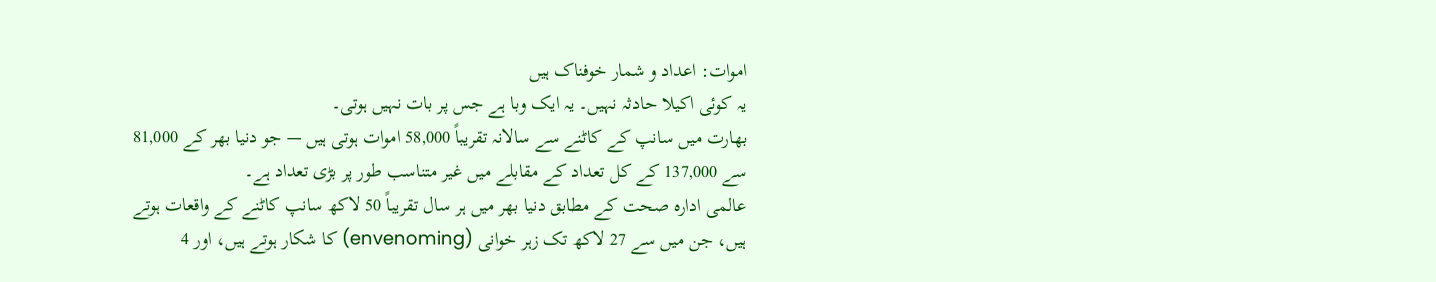اموات: اعداد و شمار خوفناک ہیں
یہ کوئی اکیلا حادثہ نہیں۔ یہ ایک وبا ہے جس پر بات نہیں ہوتی۔
بھارت میں سانپ کے کاٹنے سے سالانہ تقریباً 58,000 اموات ہوتی ہیں — جو دنیا بھر کے 81,000 سے 137,000 کے کل تعداد کے مقابلے میں غیر متناسب طور پر بڑی تعداد ہے۔
عالمی ادارہ صحت کے مطابق دنیا بھر میں ہر سال تقریباً 50 لاکھ سانپ کاٹنے کے واقعات ہوتے ہیں، جن میں سے 27 لاکھ تک زہر خوانی (envenoming) کا شکار ہوتے ہیں، اور 4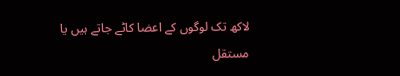لاکھ تک لوگوں کے اعضا کاٹے جاتے ہیں یا مستقل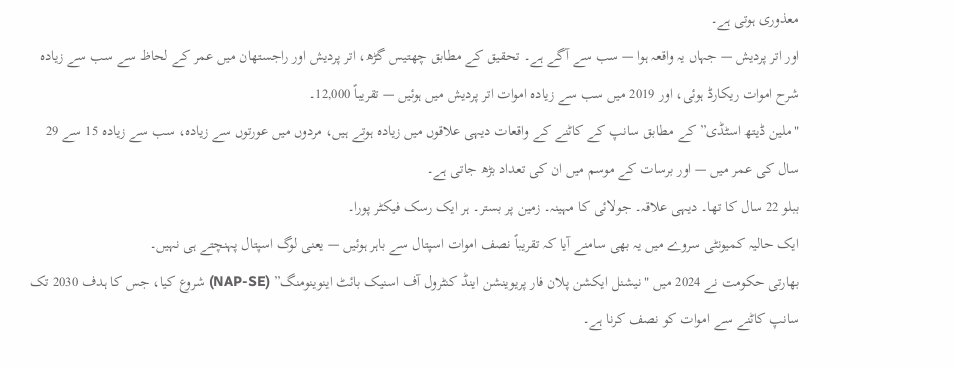معذوری ہوتی ہے۔
اور اتر پردیش — جہاں یہ واقعہ ہوا — سب سے آگے ہے۔ تحقیق کے مطابق چھتیس گڑھ، اتر پردیش اور راجستھان میں عمر کے لحاظ سے سب سے زیادہ شرح اموات ریکارڈ ہوئی، اور 2019 میں سب سے زیادہ اموات اتر پردیش میں ہوئیں — تقریباً 12,000۔
"ملین ڈیتھ اسٹڈی” کے مطابق سانپ کے کاٹنے کے واقعات دیہی علاقوں میں زیادہ ہوتے ہیں، مردوں میں عورتوں سے زیادہ، سب سے زیادہ 15 سے 29 سال کی عمر میں — اور برسات کے موسم میں ان کی تعداد بڑھ جاتی ہے۔
ببلو 22 سال کا تھا۔ دیہی علاقہ۔ جولائی کا مہینہ۔ زمین پر بستر۔ ہر ایک رسک فیکٹر پورا۔
ایک حالیہ کمیونٹی سروے میں یہ بھی سامنے آیا کہ تقریباً نصف اموات اسپتال سے باہر ہوئیں — یعنی لوگ اسپتال پہنچتے ہی نہیں۔
بھارتی حکومت نے 2024 میں "نیشنل ایکشن پلان فار پریوینشن اینڈ کنٹرول آف اسنیک بائٹ اینوینومنگ” (NAP-SE) شروع کیا، جس کا ہدف 2030 تک سانپ کاٹنے سے اموات کو نصف کرنا ہے۔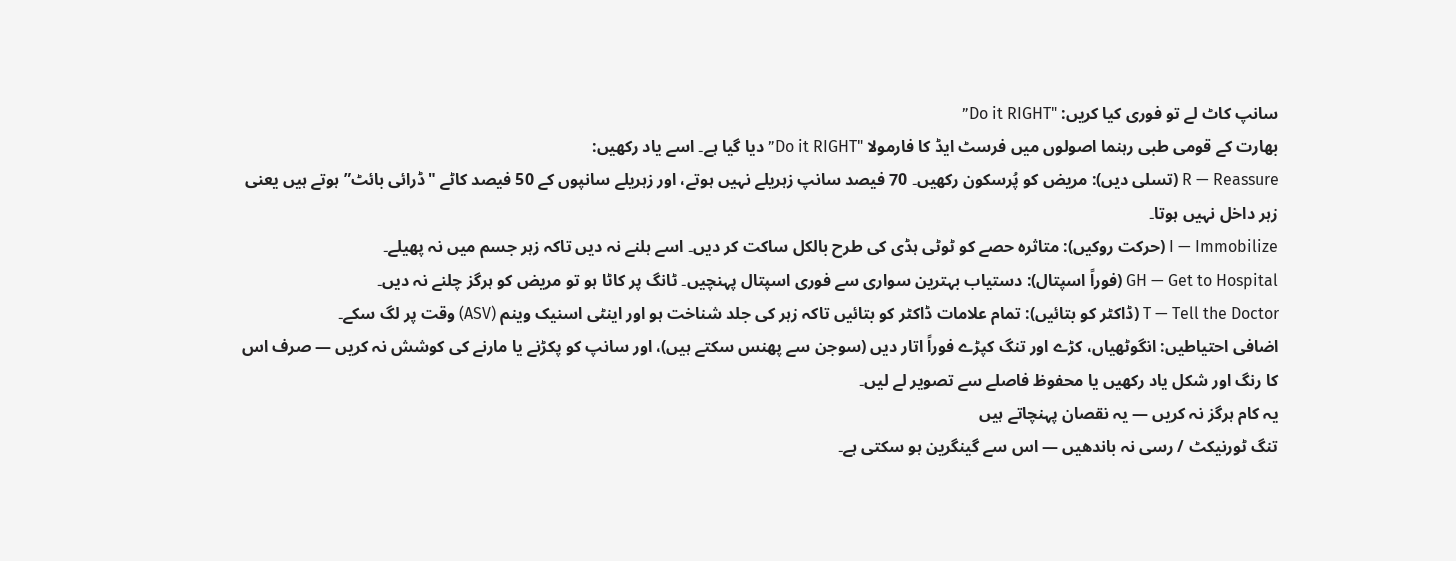سانپ کاٹ لے تو فوری کیا کریں: "Do it RIGHT”
بھارت کے قومی طبی رہنما اصولوں میں فرسٹ ایڈ کا فارمولا "Do it RIGHT” دیا گیا ہے۔ اسے یاد رکھیں:
R — Reassure (تسلی دیں): مریض کو پُرسکون رکھیں۔ 70 فیصد سانپ زہریلے نہیں ہوتے، اور زہریلے سانپوں کے 50 فیصد کاٹے "ڈرائی بائٹ” ہوتے ہیں یعنی زہر داخل نہیں ہوتا۔
I — Immobilize (حرکت روکیں): متاثرہ حصے کو ٹوٹی ہڈی کی طرح بالکل ساکت کر دیں۔ اسے ہلنے نہ دیں تاکہ زہر جسم میں نہ پھیلے۔
GH — Get to Hospital (فوراً اسپتال): دستیاب بہترین سواری سے فوری اسپتال پہنچیں۔ ٹانگ پر کاٹا ہو تو مریض کو ہرگز چلنے نہ دیں۔
T — Tell the Doctor (ڈاکٹر کو بتائیں): تمام علامات ڈاکٹر کو بتائیں تاکہ زہر کی جلد شناخت ہو اور اینٹی اسنیک وینم (ASV) وقت پر لگ سکے۔
اضافی احتیاطیں: انگوٹھیاں، کڑے اور تنگ کپڑے فوراً اتار دیں (سوجن سے پھنس سکتے ہیں)، اور سانپ کو پکڑنے یا مارنے کی کوشش نہ کریں — صرف اس کا رنگ اور شکل یاد رکھیں یا محفوظ فاصلے سے تصویر لے لیں۔
یہ کام ہرگز نہ کریں — یہ نقصان پہنچاتے ہیں
تنگ ٹورنیکٹ / رسی نہ باندھیں — اس سے گینگرین ہو سکتی ہے۔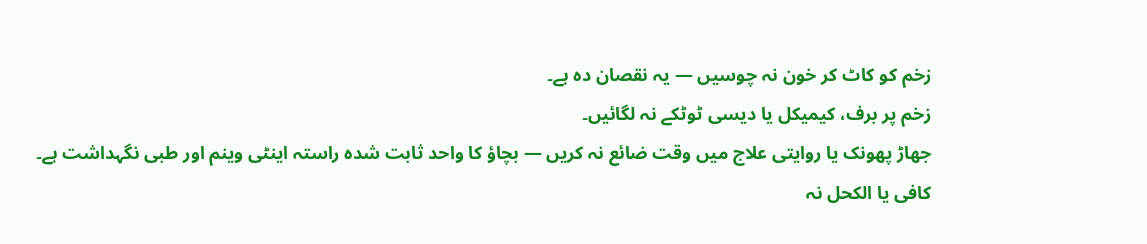زخم کو کاٹ کر خون نہ چوسیں — یہ نقصان دہ ہے۔
زخم پر برف، کیمیکل یا دیسی ٹوٹکے نہ لگائیں۔
جھاڑ پھونک یا روایتی علاج میں وقت ضائع نہ کریں — بچاؤ کا واحد ثابت شدہ راستہ اینٹی وینم اور طبی نگہداشت ہے۔
کافی یا الکحل نہ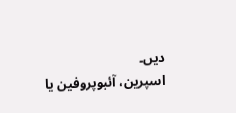دیں۔
اسپرین، آئبوپروفین یا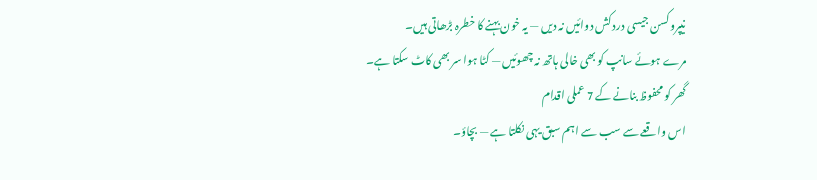نیپروکسن جیسی درد کش دوائیں نہ دیں — یہ خون بہنے کا خطرہ بڑھاتی ہیں۔
مرے ہوئے سانپ کو بھی خالی ہاتھ نہ چھوئیں — کٹا ہوا سر بھی کاٹ سکتا ہے۔
گھر کو محفوظ بنانے کے 7 عملی اقدام
اس واقعے سے سب سے اہم سبق یہی نکلتا ہے — بچاؤ۔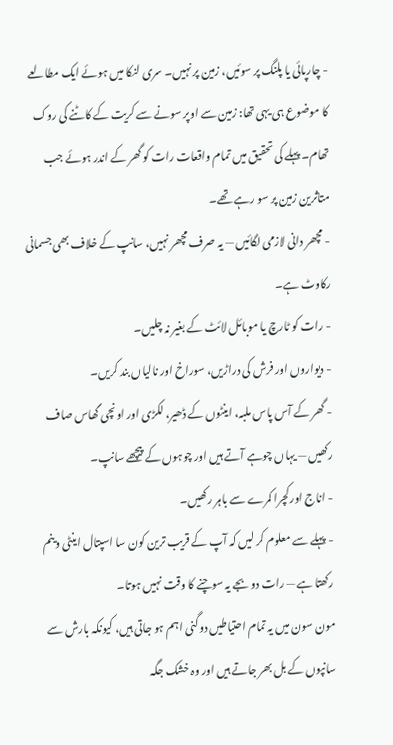- چارپائی یا پلنگ پر سوئیں، زمین پر نہیں۔ سری لنکا میں ہوئے ایک مطالعے کا موضوع ہی یہی تھا: زمین سے اوپر سونے سے کریت کے کاٹنے کی روک تھام۔ پہلے کی تحقیق میں تمام واقعات رات کو گھر کے اندر ہوئے جب متاثرین زمین پر سو رہے تھے۔
- مچھر دانی لازمی لگائیں — یہ صرف مچھر نہیں، سانپ کے خلاف بھی جسمانی رکاوٹ ہے۔
- رات کو ٹارچ یا موبائل لائٹ کے بغیر نہ چلیں۔
- دیواروں اور فرش کی دراڑیں، سوراخ اور نالیاں بند کریں۔
- گھر کے آس پاس ملبہ، اینٹوں کے ڈھیر، لکڑی اور اونچی گھاس صاف رکھیں — یہاں چوہے آتے ہیں اور چوہوں کے پیچھے سانپ۔
- اناج اور کچرا کمرے سے باہر رکھیں۔
- پہلے سے معلوم کر لیں کہ آپ کے قریب ترین کون سا اسپتال اینٹی وینم رکھتا ہے — رات دو بجے یہ سوچنے کا وقت نہیں ہوتا۔
مون سون میں یہ تمام احتیاطیں دوگنی اہم ہو جاتی ہیں، کیونکہ بارش سے سانپوں کے بل بھر جاتے ہیں اور وہ خشک جگہ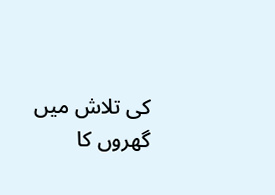کی تلاش میں گھروں کا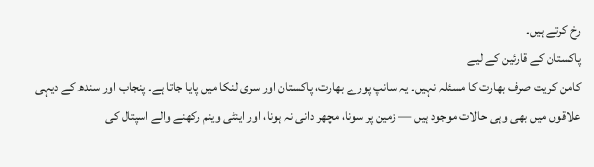رخ کرتے ہیں۔
پاکستان کے قارئین کے لیے
کامن کریت صرف بھارت کا مسئلہ نہیں۔ یہ سانپ پورے بھارت، پاکستان اور سری لنکا میں پایا جاتا ہے۔ پنجاب اور سندھ کے دیہی علاقوں میں بھی وہی حالات موجود ہیں — زمین پر سونا، مچھر دانی نہ ہونا، اور اینٹی وینم رکھنے والے اسپتال کی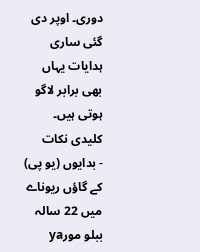دوری۔ اوپر دی گئی ساری ہدایات یہاں بھی برابر لاگو ہوتی ہیں۔
کلیدی نکات
- بدایوں (یو پی) کے گاؤں ریوناے میں 22 سالہ ببلو مورya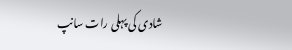شادی کی پہلی رات سانپ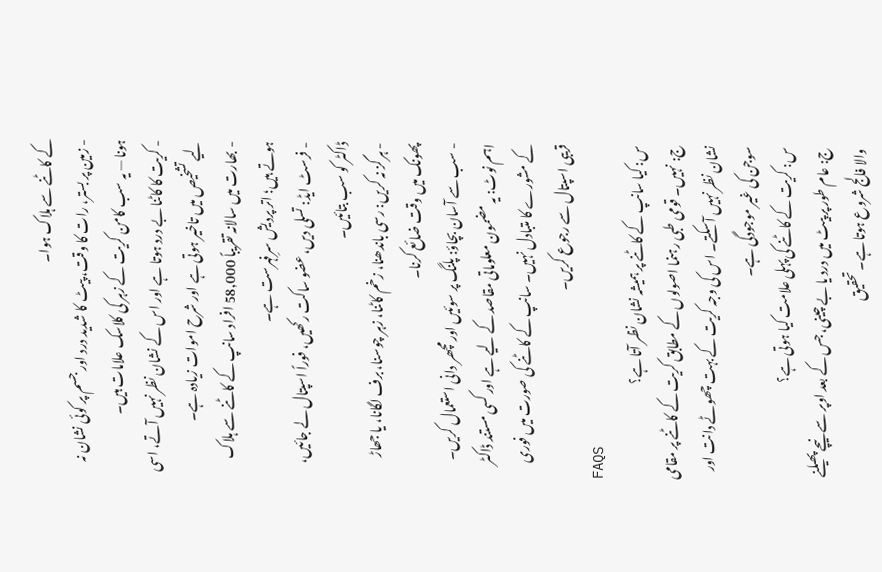کے کاٹنے سے ہلاک ہوا۔
- زمین پر بستر، رات کا وقت، پیٹ کا شدید درد اور جسم پر کوئی نشان نہ ہونا — یہ سب کامن کریت کے زہر کی کلاسک علامات ہیں۔
- کریت کا کاٹنا بے درد ہوتا ہے اور اس کے نشان نظر نہیں آتے، اسی لیے تشخیص میں تاخیر ہوتی ہے اور شرح اموات زیادہ ہے۔
- بھارت میں سالانہ تقریباً 58,000 افراد سانپ کے کاٹنے سے ہلاک ہوتے ہیں؛ اتر پردیش سرِفہرست ہے۔
- فرسٹ ایڈ: تسلی دیں، عضو ساکت رکھیں، فوراً اسپتال لے جائیں، ڈاکٹر کو سب بتائیں۔
- ہرگز نہ کریں: رسی باندھنا، زخم کاٹنا، زہر چوسنا، برف لگانا، یا جھاڑ پھونک میں وقت ضائع کرنا۔
- سب سے آسان بچاؤ: پلنگ پر سوئیں اور مچھر دانی استعمال کریں۔
اہم نوٹ: یہ مضمون معلوماتی مقاصد کے لیے ہے اور کسی مستند ڈاکٹر کے مشورے کا متبادل نہیں۔ سانپ کے کاٹنے کی صورت میں فوری قریبی اسپتال سے رجوع کریں۔
FAQS
س: کیا سانپ کے کاٹنے پر ہمیشہ نشان نظر آتا ہے؟
ج: نہیں۔ قومی طبی رہنما اصولوں کے مطابق کریت کے کاٹنے پر مقامی نشان نظر نہیں آ سکتے۔ اس کی وجہ کریت کے بہت چھوٹے دانت اور سوجن کی غیر موجودگی ہے۔
س: کریت کے کاٹنے کی پہلی علامت کیا ہوتی ہے؟
ج: عام طور پر پیٹ میں درد یا بے چینی، جس کے بعد اوپر سے نیچے پھیلنے والا فالج شروع ہوتا ہے۔ تحقیق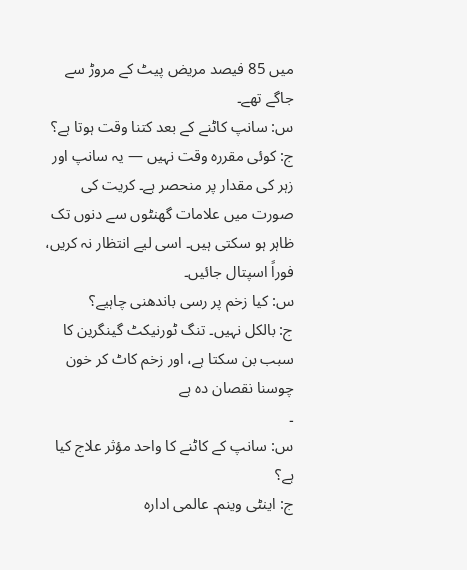میں 85 فیصد مریض پیٹ کے مروڑ سے جاگے تھے۔
س: سانپ کاٹنے کے بعد کتنا وقت ہوتا ہے؟
ج: کوئی مقررہ وقت نہیں — یہ سانپ اور زہر کی مقدار پر منحصر ہے۔ کریت کی صورت میں علامات گھنٹوں سے دنوں تک ظاہر ہو سکتی ہیں۔ اسی لیے انتظار نہ کریں، فوراً اسپتال جائیں۔
س: کیا زخم پر رسی باندھنی چاہیے؟
ج: بالکل نہیں۔ تنگ ٹورنیکٹ گینگرین کا سبب بن سکتا ہے، اور زخم کاٹ کر خون چوسنا نقصان دہ ہے
۔
س: سانپ کے کاٹنے کا واحد مؤثر علاج کیا ہے؟
ج: اینٹی وینم۔ عالمی ادارہ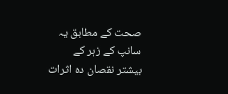صحت کے مطابق یہ سانپ کے زہر کے بیشتر نقصان دہ اثرات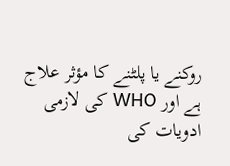روکنے یا پلٹنے کا مؤثر علاج ہے اور WHO کی لازمی ادویات کی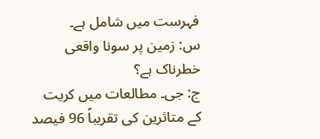فہرست میں شامل ہے۔
س: زمین پر سونا واقعی خطرناک ہے؟
ج: جی۔ مطالعات میں کریت کے متاثرین کی تقریباً 96 فیصد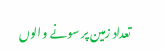تعداد زمین پر سونے والوں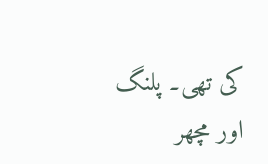کی تھی۔ پلنگ اور مچھر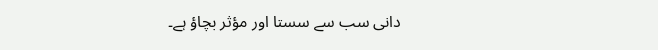دانی سب سے سستا اور مؤثر بچاؤ ہے۔